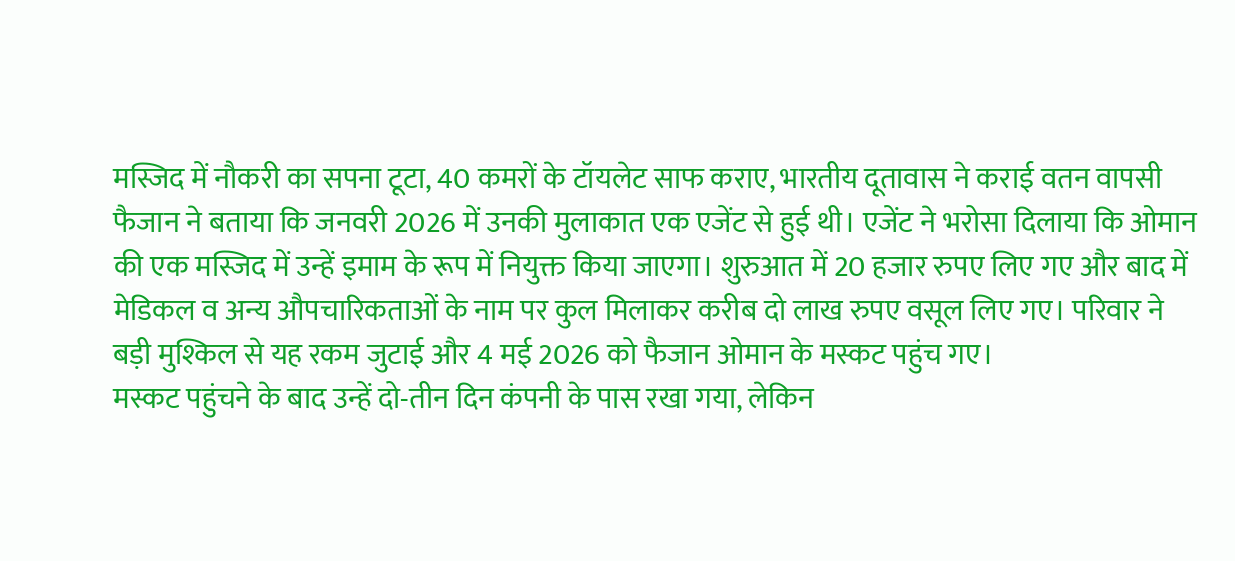मस्जिद में नौकरी का सपना टूटा, 40 कमरों के टॉयलेट साफ कराए, भारतीय दूतावास ने कराई वतन वापसी
फैजान ने बताया कि जनवरी 2026 में उनकी मुलाकात एक एजेंट से हुई थी। एजेंट ने भरोसा दिलाया कि ओमान की एक मस्जिद में उन्हें इमाम के रूप में नियुक्त किया जाएगा। शुरुआत में 20 हजार रुपए लिए गए और बाद में मेडिकल व अन्य औपचारिकताओं के नाम पर कुल मिलाकर करीब दो लाख रुपए वसूल लिए गए। परिवार ने बड़ी मुश्किल से यह रकम जुटाई और 4 मई 2026 को फैजान ओमान के मस्कट पहुंच गए।
मस्कट पहुंचने के बाद उन्हें दो-तीन दिन कंपनी के पास रखा गया, लेकिन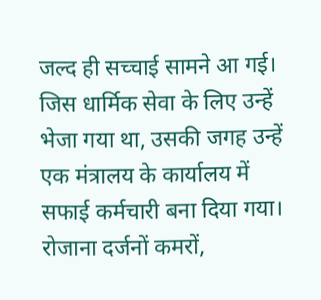जल्द ही सच्चाई सामने आ गई। जिस धार्मिक सेवा के लिए उन्हें भेजा गया था, उसकी जगह उन्हें एक मंत्रालय के कार्यालय में सफाई कर्मचारी बना दिया गया। रोजाना दर्जनों कमरों,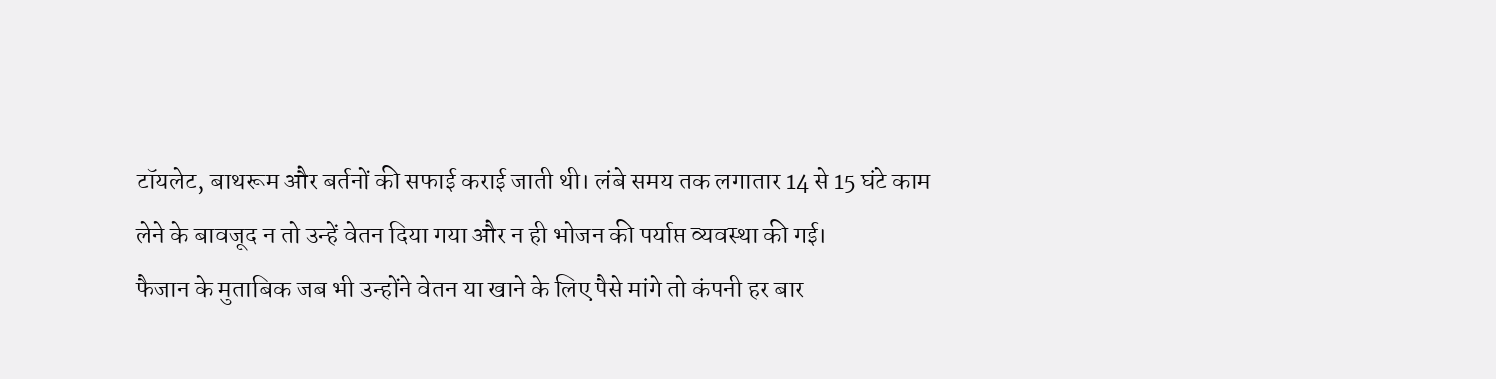टॉयलेट, बाथरूम और बर्तनों की सफाई कराई जाती थी। लंबे समय तक लगातार 14 से 15 घंटे काम लेने के बावजूद न तो उन्हें वेतन दिया गया और न ही भोजन की पर्याप्त व्यवस्था की गई।
फैजान के मुताबिक जब भी उन्होंने वेतन या खाने के लिए पैसे मांगे तो कंपनी हर बार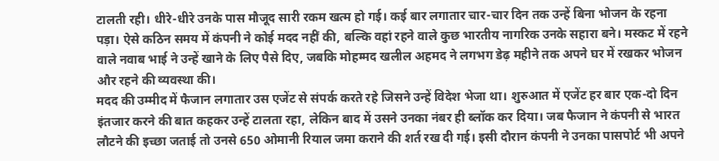टालती रही। धीरे-धीरे उनके पास मौजूद सारी रकम खत्म हो गई। कई बार लगातार चार-चार दिन तक उन्हें बिना भोजन के रहना पड़ा। ऐसे कठिन समय में कंपनी ने कोई मदद नहीं की, बल्कि वहां रहने वाले कुछ भारतीय नागरिक उनके सहारा बने। मस्कट में रहने वाले नवाब भाई ने उन्हें खाने के लिए पैसे दिए, जबकि मोहम्मद खलील अहमद ने लगभग डेढ़ महीने तक अपने घर में रखकर भोजन और रहने की व्यवस्था की।
मदद की उम्मीद में फैजान लगातार उस एजेंट से संपर्क करते रहे जिसने उन्हें विदेश भेजा था। शुरुआत में एजेंट हर बार एक-दो दिन इंतजार करने की बात कहकर उन्हें टालता रहा, लेकिन बाद में उसने उनका नंबर ही ब्लॉक कर दिया। जब फैजान ने कंपनी से भारत लौटने की इच्छा जताई तो उनसे 650 ओमानी रियाल जमा कराने की शर्त रख दी गई। इसी दौरान कंपनी ने उनका पासपोर्ट भी अपने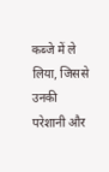कब्जे में ले लिया, जिससे उनकी परेशानी और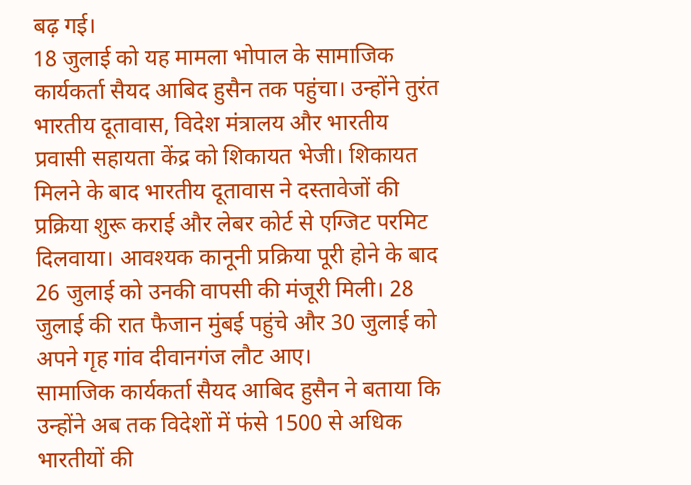बढ़ गई।
18 जुलाई को यह मामला भोपाल के सामाजिक कार्यकर्ता सैयद आबिद हुसैन तक पहुंचा। उन्होंने तुरंत भारतीय दूतावास, विदेश मंत्रालय और भारतीय प्रवासी सहायता केंद्र को शिकायत भेजी। शिकायत मिलने के बाद भारतीय दूतावास ने दस्तावेजों की प्रक्रिया शुरू कराई और लेबर कोर्ट से एग्जिट परमिट दिलवाया। आवश्यक कानूनी प्रक्रिया पूरी होने के बाद 26 जुलाई को उनकी वापसी की मंजूरी मिली। 28 जुलाई की रात फैजान मुंबई पहुंचे और 30 जुलाई को अपने गृह गांव दीवानगंज लौट आए।
सामाजिक कार्यकर्ता सैयद आबिद हुसैन ने बताया कि उन्होंने अब तक विदेशों में फंसे 1500 से अधिक भारतीयों की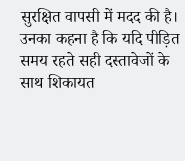सुरक्षित वापसी में मदद की है। उनका कहना है कि यदि पीड़ित समय रहते सही दस्तावेजों के साथ शिकायत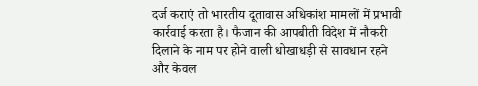दर्ज कराएं तो भारतीय दूतावास अधिकांश मामलों में प्रभावी कार्रवाई करता है। फैजान की आपबीती विदेश में नौकरी दिलाने के नाम पर होने वाली धोखाधड़ी से सावधान रहने और केवल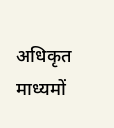अधिकृत माध्यमों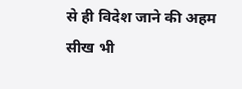से ही विदेश जाने की अहम सीख भी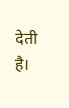देती है।